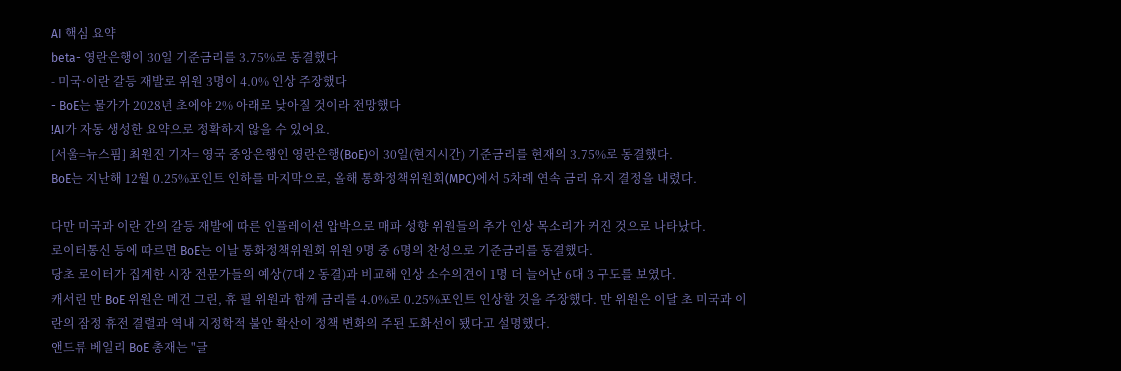AI 핵심 요약
beta- 영란은행이 30일 기준금리를 3.75%로 동결했다
- 미국·이란 갈등 재발로 위원 3명이 4.0% 인상 주장했다
- BoE는 물가가 2028년 초에야 2% 아래로 낮아질 것이라 전망했다
!AI가 자동 생성한 요약으로 정확하지 않을 수 있어요.
[서울=뉴스핌] 최원진 기자= 영국 중앙은행인 영란은행(BoE)이 30일(현지시간) 기준금리를 현재의 3.75%로 동결했다.
BoE는 지난해 12월 0.25%포인트 인하를 마지막으로, 올해 통화정책위원회(MPC)에서 5차례 연속 금리 유지 결정을 내렸다.

다만 미국과 이란 간의 갈등 재발에 따른 인플레이션 압박으로 매파 성향 위원들의 추가 인상 목소리가 커진 것으로 나타났다.
로이터통신 등에 따르면 BoE는 이날 통화정책위원회 위원 9명 중 6명의 찬성으로 기준금리를 동결했다.
당초 로이터가 집계한 시장 전문가들의 예상(7대 2 동결)과 비교해 인상 소수의견이 1명 더 늘어난 6대 3 구도를 보였다.
캐서린 만 BoE 위원은 메건 그린, 휴 필 위원과 함께 금리를 4.0%로 0.25%포인트 인상할 것을 주장했다. 만 위원은 이달 초 미국과 이란의 잠정 휴전 결렬과 역내 지정학적 불안 확산이 정책 변화의 주된 도화선이 됐다고 설명했다.
앤드류 베일리 BoE 총재는 "글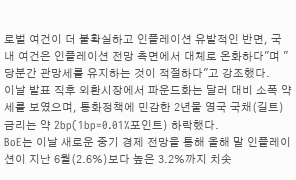로벌 여건이 더 불확실하고 인플레이션 유발적인 반면, 국내 여건은 인플레이션 전망 측면에서 대체로 온화하다"며 "당분간 관망세를 유지하는 것이 적절하다"고 강조했다.
이날 발표 직후 외환시장에서 파운드화는 달러 대비 소폭 약세를 보였으며, 통화정책에 민감한 2년물 영국 국채(길트) 금리는 약 2bp(1bp=0.01%포인트) 하락했다.
BoE는 이날 새로운 중기 경제 전망을 통해 올해 말 인플레이션이 지난 6월(2.6%)보다 높은 3.2%까지 치솟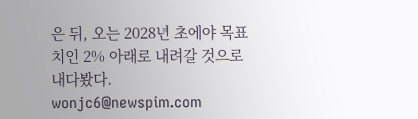은 뒤, 오는 2028년 초에야 목표치인 2% 아래로 내려갈 것으로 내다봤다.
wonjc6@newspim.com